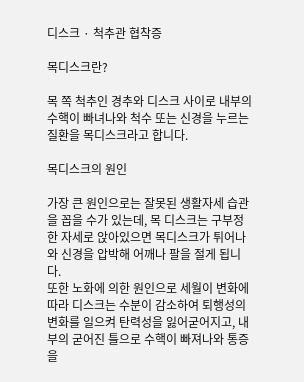디스크 · 척추관 협착증

목디스크란?

목 쪽 척추인 경추와 디스크 사이로 내부의 수핵이 빠녀나와 척수 또는 신경을 누르는 질환을 목디스크라고 합니다.

목디스크의 원인

가장 큰 원인으로는 잘못된 생활자세 습관을 꼽을 수가 있는데, 목 디스크는 구부정한 자세로 앉아있으면 목디스크가 튀어나와 신경을 압박해 어깨나 팔을 절게 됩니다.
또한 노화에 의한 원인으로 세월이 변화에 따라 디스크는 수분이 감소하여 퇴행성의 변화를 일으켜 탄력성을 잃어굳어지고, 내부의 굳어진 틀으로 수핵이 빠져나와 통증을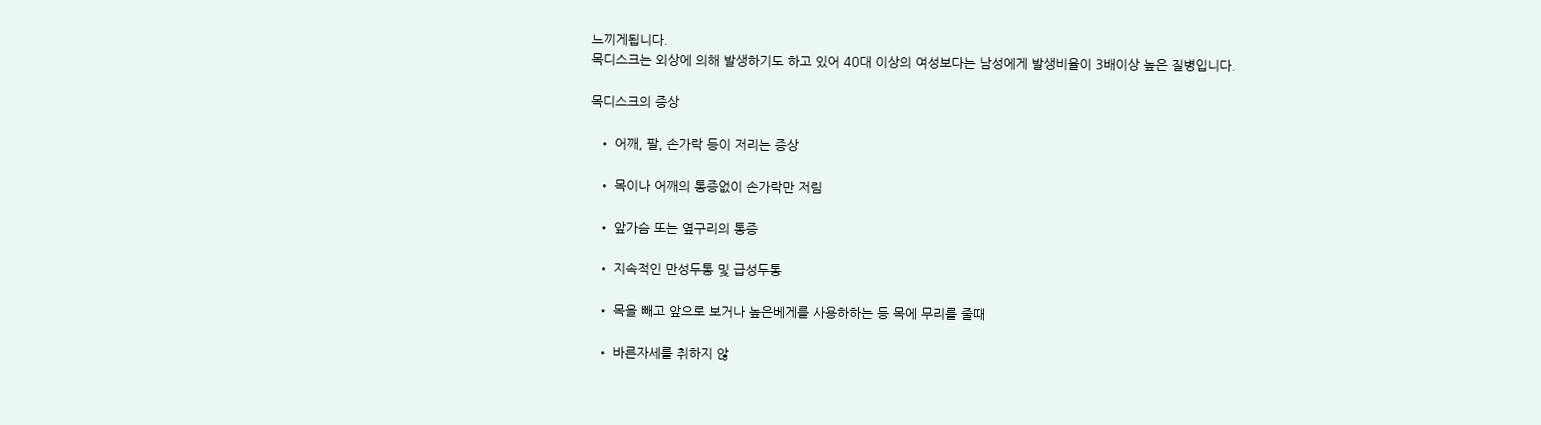느끼게됩니다.
목디스크는 외상에 의해 발생하기도 하고 있어 40대 이상의 여성보다는 남성에게 발생비율이 3배이상 높은 질병입니다.

목디스크의 증상

  • 어깨, 팔, 손가락 등이 저리는 증상

  • 목이나 어깨의 통증없이 손가락만 저림

  • 앞가슴 또는 옆구리의 통증

  • 지속적인 만성두통 및 급성두통

  • 목을 빼고 앞으로 보거나 높은베게를 사용하하는 등 목에 무리를 줄때

  • 바른자세를 취하지 않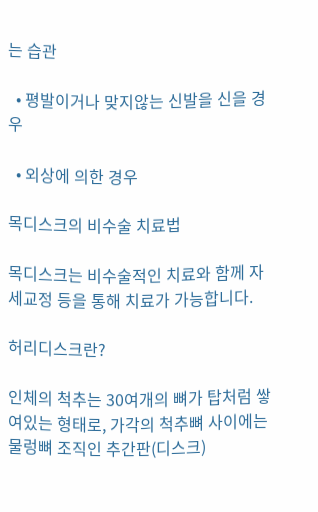는 습관

  • 평발이거나 맞지않는 신발을 신을 경우

  • 외상에 의한 경우

목디스크의 비수술 치료법

목디스크는 비수술적인 치료와 함께 자세교정 등을 통해 치료가 가능합니다.

허리디스크란?

인체의 척추는 30여개의 뼈가 탑처럼 쌓여있는 형태로, 가각의 척추뼈 사이에는 물렁뼈 조직인 추간판(디스크)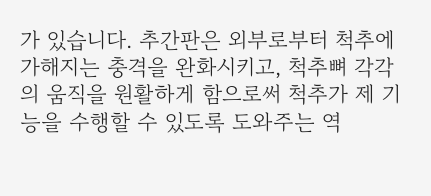가 있습니다. 추간판은 외부로부터 척추에 가해지는 충격을 완화시키고, 척추뼈 각각의 움직을 원활하게 함으로써 척추가 제 기능을 수행할 수 있도록 도와주는 역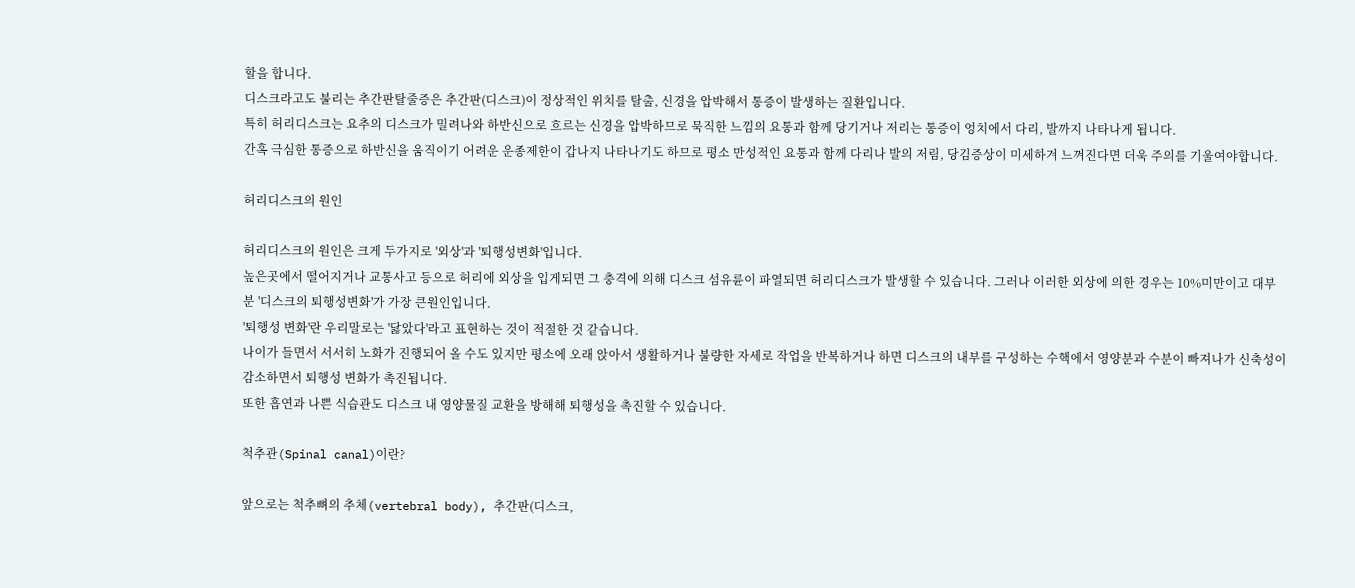할을 합니다.
디스크라고도 불리는 추간판탈줄증은 추간판(디스크)이 정상적인 위치를 탈출, 신경을 압박해서 통증이 발생하는 질환입니다.
특히 허리디스크는 요추의 디스크가 밀려나와 하반신으로 흐르는 신경을 압박하므로 묵직한 느낌의 요통과 함께 당기거나 저리는 통증이 엉치에서 다리, 발까지 나타나게 됩니다.
간혹 극심한 통증으로 하반신을 움직이기 어려운 운종제한이 갑나지 나타나기도 하므로 평소 만성적인 요통과 함께 다리나 발의 저림, 당김증상이 미세하겨 느껴진다면 더욱 주의를 기울여야합니다.

허리디스크의 원인

허리디스크의 원인은 크게 두가지로 '외상'과 '퇴행성변화'입니다.
높은곳에서 떨어지거나 교통사고 등으로 허리에 외상을 입게되면 그 충격에 의해 디스크 섬유륜이 파열되면 허리디스크가 발생할 수 있습니다. 그러나 이러한 외상에 의한 경우는 10%미만이고 대부분 '디스크의 퇴행성변화'가 가장 큰원인입니다.
'퇴행성 변화'란 우리말로는 '닳았다'라고 표현하는 것이 적절한 것 같습니다.
나이가 들면서 서서히 노화가 진행되어 올 수도 있지만 평소에 오래 앉아서 생활하거나 불량한 자세로 작업을 반복하거나 하면 디스크의 내부를 구성하는 수핵에서 영양분과 수분이 빠져나가 신축성이 감소하면서 퇴행성 변화가 촉진됩니다.
또한 흡연과 나쁜 식습관도 디스크 내 영양물질 교환을 방해해 퇴행성을 촉진할 수 있습니다.

척추관(Spinal canal)이란?

앞으로는 척추뼈의 추체(vertebral body), 추간판(디스크,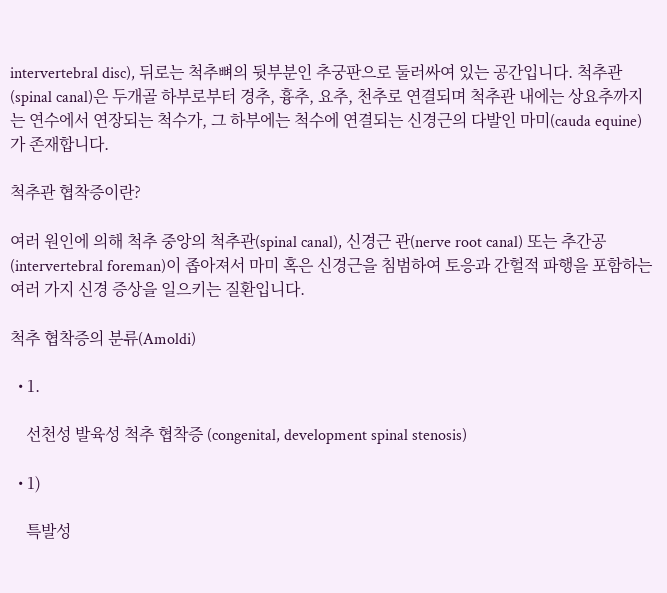intervertebral disc), 뒤로는 척추뼈의 뒷부분인 추궁판으로 둘러싸여 있는 공간입니다. 척추관(spinal canal)은 두개골 하부로부터 경추, 흉추, 요추, 천추로 연결되며 척추관 내에는 상요추까지는 연수에서 연장되는 척수가, 그 하부에는 척수에 연결되는 신경근의 다발인 마미(cauda equine)가 존재합니다.

척추관 협착증이란?

여러 원인에 의해 척추 중앙의 척추관(spinal canal), 신경근 관(nerve root canal) 또는 추간공(intervertebral foreman)이 좁아져서 마미 혹은 신경근을 침범하여 토응과 간헐적 파행을 포함하는 여러 가지 신경 증상을 일으키는 질환입니다.

척추 협착증의 분류(Amoldi)

  • 1.

    선천성 발육성 척추 협착증 (congenital, development spinal stenosis)

  • 1)

    특발성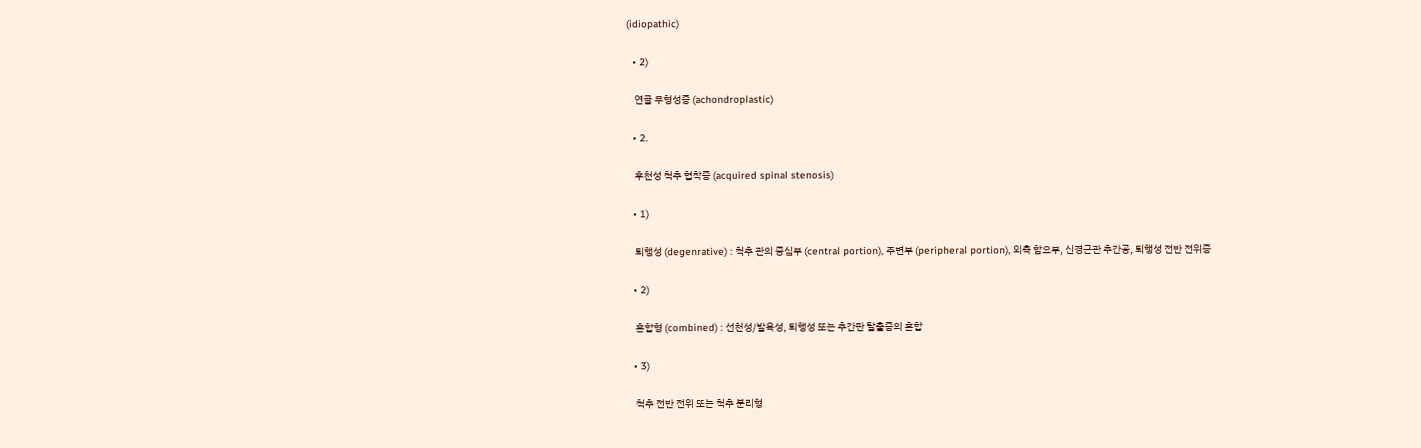(idiopathic)

  • 2)

    연골 무형성증 (achondroplastic)

  • 2.

    후천성 척추 협착증 (acquired spinal stenosis)

  • 1)

    퇴행성 (degenrative) : 척추 관의 중심부 (central portion), 주변부 (peripheral portion), 외측 함요부, 신경근관 추간공, 퇴행성 전반 전위증

  • 2)

    혼합형 (combined) : 선천성/발육성, 퇴행성 또는 추간판 탈출증의 혼합

  • 3)

    척추 전반 전위 또는 척추 분리형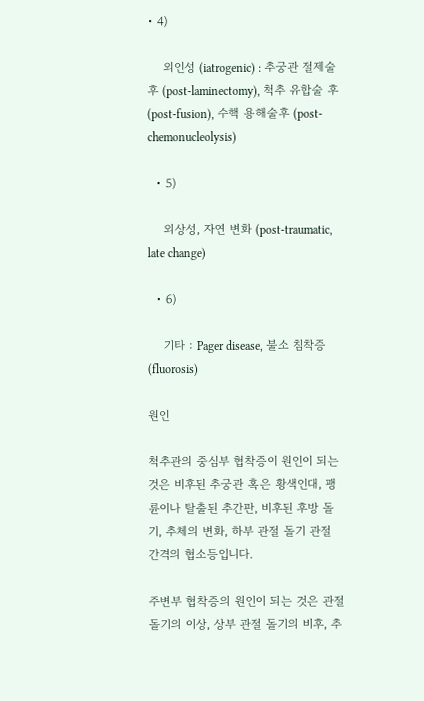• 4)

    외인성 (iatrogenic) : 추궁관 절제술 후 (post-laminectomy), 척추 유합술 후 (post-fusion), 수핵 용해술후 (post-chemonucleolysis)

  • 5)

    외상성, 자연 변화 (post-traumatic, late change)

  • 6)

    기타 : Pager disease, 불소 침착증 (fluorosis)

원인

척추관의 중심부 협착증이 원인이 되는 것은 비후된 추궁관 혹은 황색인대, 팽륜이나 탈출된 추간판, 비후된 후방 돌기, 추체의 변화, 하부 관절 돌기 관절 간격의 협소등입니다.

주변부 협착증의 원인이 되는 것은 관절 돌기의 이상, 상부 관절 돌기의 비후, 추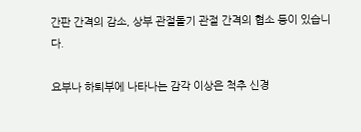간판 간격의 감소, 상부 관절돌기 관절 간격의 협소 등이 있습니다.

요부나 하퇴부에 나타나는 감각 이상은 척추 신경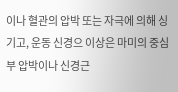이나 혈관의 압박 또는 자극에 의해 싱기고, 운동 신경으 이상은 마미의 중심부 압박이나 신경근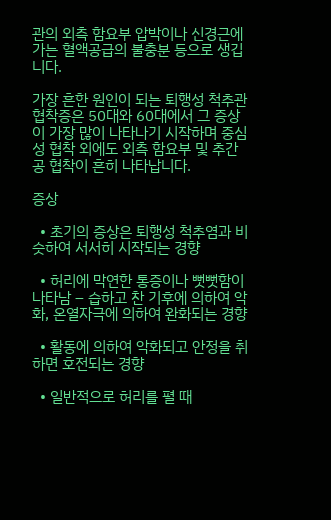관의 외측 함요부 압박이나 신경근에 가는 혈액공급의 불충분 등으로 생깁니다.

가장 흔한 원인이 되는 퇴행성 척추관 협착증은 50대와 60대에서 그 증상이 가장 많이 나타나기 시작하며 중심성 협착 외에도 외측 함요부 및 추간공 협착이 흔히 나타납니다.

증상

  • 초기의 증상은 퇴행성 척추염과 비슷하여 서서히 시작되는 경향

  • 허리에 막연한 통증이나 뻣뻣함이 나타남 – 습하고 찬 기후에 의하여 악화, 온열자극에 의하여 완화되는 경향

  • 활동에 의하여 악화되고 안정을 취하면 호전되는 경향

  • 일반적으로 허리를 펼 때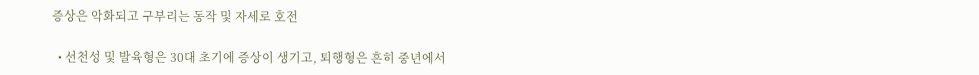증상은 악화되고 구부리는 동작 및 자세로 호전

  • 선천성 및 발육형은 30대 초기에 증상이 생기고, 퇴행형은 흔히 중년에서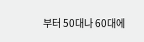부터 50대나 60대에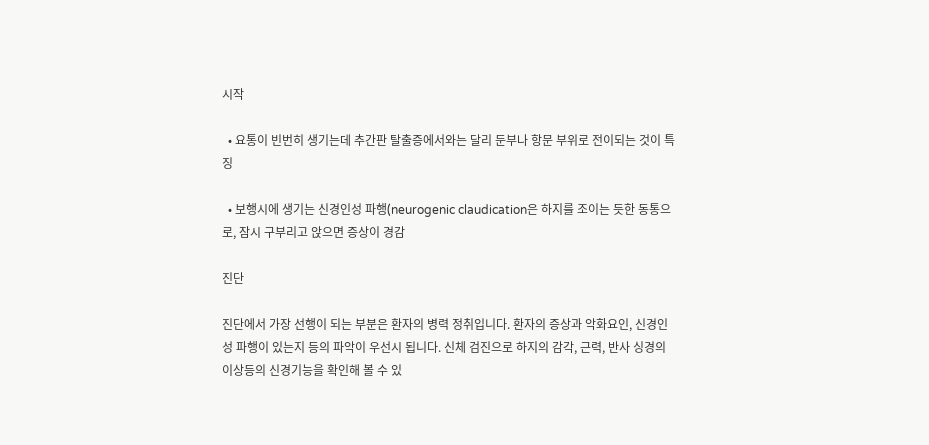시작

  • 요통이 빈번히 생기는데 추간판 탈출증에서와는 달리 둔부나 항문 부위로 전이되는 것이 특징

  • 보행시에 생기는 신경인성 파행(neurogenic claudication은 하지를 조이는 듯한 동통으로, 잠시 구부리고 앉으면 증상이 경감

진단

진단에서 가장 선행이 되는 부분은 환자의 병력 정취입니다. 환자의 증상과 악화요인, 신경인성 파행이 있는지 등의 파악이 우선시 됩니다. 신체 검진으로 하지의 감각, 근력, 반사 싱경의 이상등의 신경기능을 확인해 볼 수 있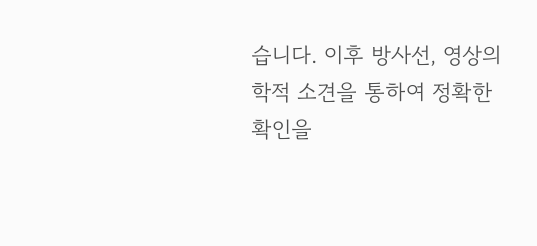습니다. 이후 방사선, 영상의학적 소견을 통하여 정확한 확인을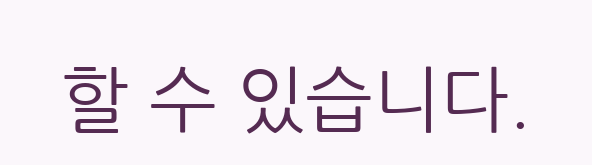할 수 있습니다.